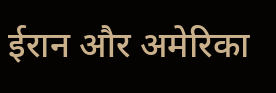ईरान और अमेरिका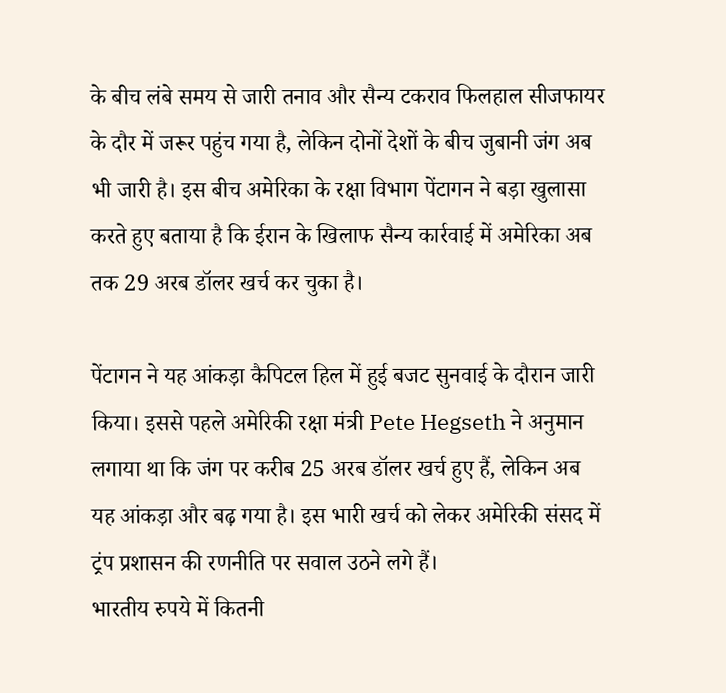के बीच लंबे समय से जारी तनाव और सैन्य टकराव फिलहाल सीजफायर के दौर में जरूर पहुंच गया है, लेकिन दोनों देशों के बीच जुबानी जंग अब भी जारी है। इस बीच अमेरिका के रक्षा विभाग पेंटागन ने बड़ा खुलासा करते हुए बताया है कि ईरान के खिलाफ सैन्य कार्रवाई में अमेरिका अब तक 29 अरब डॉलर खर्च कर चुका है।

पेंटागन ने यह आंकड़ा कैपिटल हिल में हुई बजट सुनवाई के दौरान जारी किया। इससे पहले अमेरिकी रक्षा मंत्री Pete Hegseth ने अनुमान लगाया था कि जंग पर करीब 25 अरब डॉलर खर्च हुए हैं, लेकिन अब यह आंकड़ा और बढ़ गया है। इस भारी खर्च को लेकर अमेरिकी संसद में ट्रंप प्रशासन की रणनीति पर सवाल उठने लगे हैं।
भारतीय रुपये में कितनी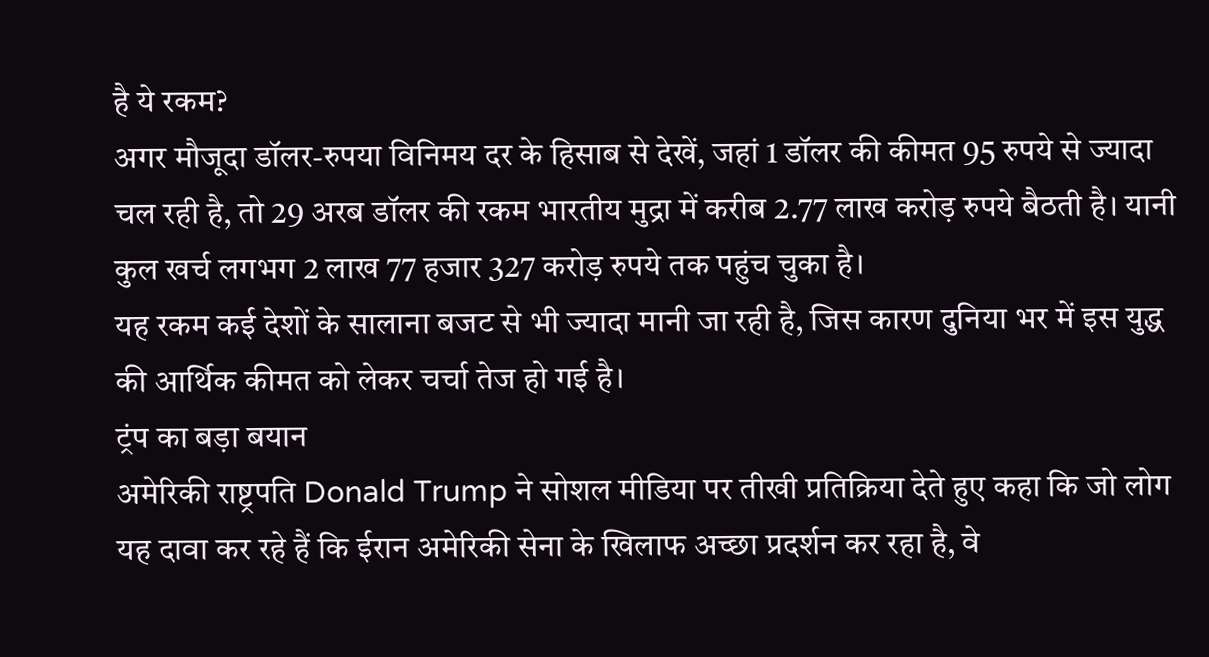है ये रकम?
अगर मौजूदा डॉलर-रुपया विनिमय दर के हिसाब से देखें, जहां 1 डॉलर की कीमत 95 रुपये से ज्यादा चल रही है, तो 29 अरब डॉलर की रकम भारतीय मुद्रा में करीब 2.77 लाख करोड़ रुपये बैठती है। यानी कुल खर्च लगभग 2 लाख 77 हजार 327 करोड़ रुपये तक पहुंच चुका है।
यह रकम कई देशों के सालाना बजट से भी ज्यादा मानी जा रही है, जिस कारण दुनिया भर में इस युद्ध की आर्थिक कीमत को लेकर चर्चा तेज हो गई है।
ट्रंप का बड़ा बयान
अमेरिकी राष्ट्रपति Donald Trump ने सोशल मीडिया पर तीखी प्रतिक्रिया देते हुए कहा कि जो लोग यह दावा कर रहे हैं कि ईरान अमेरिकी सेना के खिलाफ अच्छा प्रदर्शन कर रहा है, वे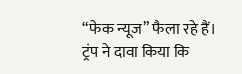“फेक न्यूज” फैला रहे हैं।
ट्रंप ने दावा किया कि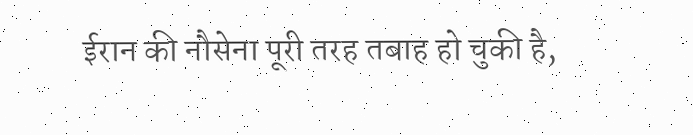ईरान की नौसेना पूरी तरह तबाह हो चुकी है,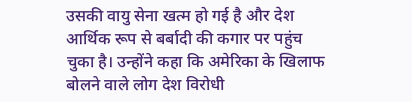उसकी वायु सेना खत्म हो गई है और देश आर्थिक रूप से बर्बादी की कगार पर पहुंच चुका है। उन्होंने कहा कि अमेरिका के खिलाफ बोलने वाले लोग देश विरोधी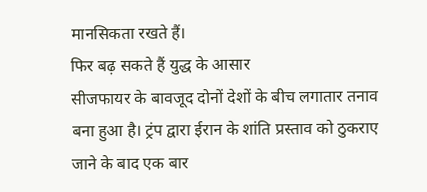मानसिकता रखते हैं।
फिर बढ़ सकते हैं युद्ध के आसार
सीजफायर के बावजूद दोनों देशों के बीच लगातार तनाव बना हुआ है। ट्रंप द्वारा ईरान के शांति प्रस्ताव को ठुकराए जाने के बाद एक बार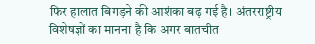फिर हालात बिगड़ने की आशंका बढ़ गई है। अंतरराष्ट्रीय विशेषज्ञों का मानना है कि अगर बातचीत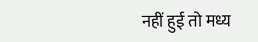नहीं हुई तो मध्य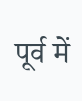पूर्व में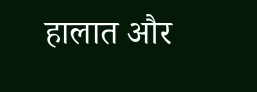हालात और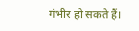गंभीर हो सकते हैं।